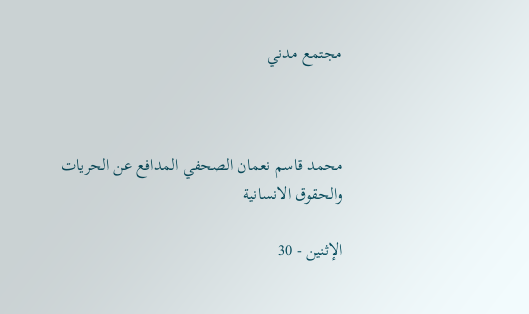مجتمع مدني



محمد قاسم نعمان الصحفي المدافع عن الحريات والحقوق الانسانية

الإثنين - 30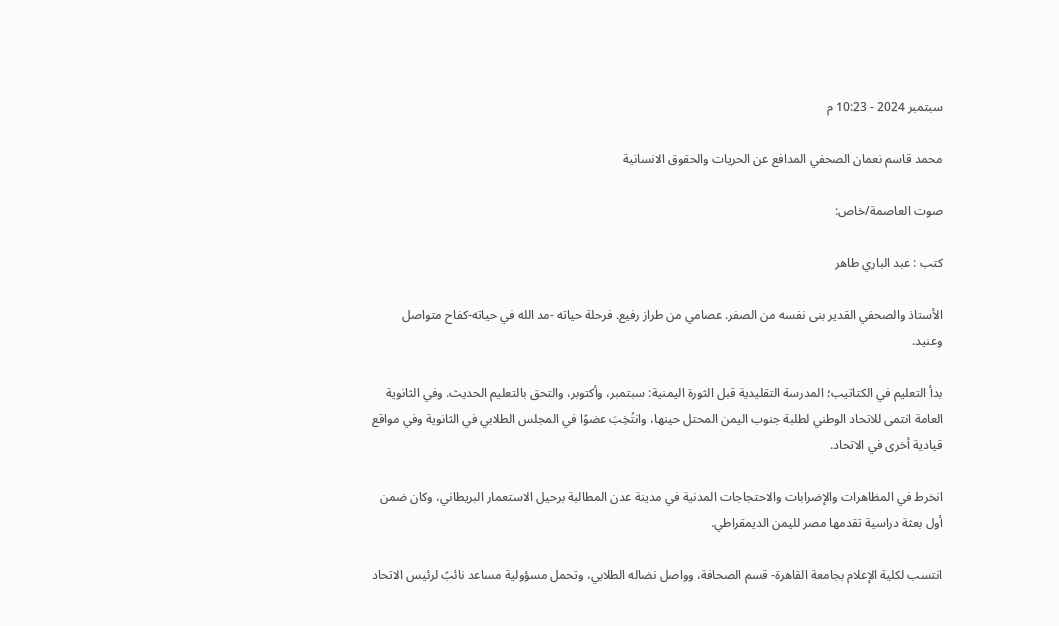سبتمبر 2024 - 10:23 م

محمد قاسم نعمان الصحفي المدافع عن الحريات والحقوق الانسانية

صوت العاصمة/خاص:

كتب : عبد الباري طاهر

الأستاذ والصحفي القدير بنى نفسه من الصفر. عصامي من طراز رفيع. فرحلة حياته -مد الله في حياته-كفاح متواصل وعنيد.

بدأ التعليم في الكتاتيب؛ المدرسة التقليدية قبل الثورة اليمنية: سبتمبر، وأكتوبر، والتحق بالتعليم الحديث. وفي الثانوية العامة انتمى للاتحاد الوطني لطلبة جنوب اليمن المحتل حينها، وانتُخِبَ عضوًا في المجلس الطلابي في الثانوية وفي مواقع قيادية أخرى في الاتحاد.

انخرط في المظاهرات والإضرابات والاحتجاجات المدنية في مدينة عدن المطالبة برحيل الاستعمار البريطاني، وكان ضمن أول بعثة دراسية تقدمها مصر لليمن الديمقراطي.

انتسب لكلية الإعلام بجامعة القاهرة- قسم الصحافة، وواصل نضاله الطلابي، وتحمل مسؤولية مساعد نائبً لرئيس الاتحاد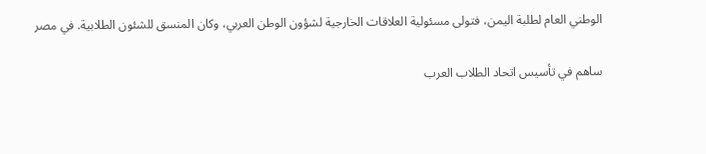الوطني العام لطلبة اليمن، فتولى مسئولية العلاقات الخارجية لشؤون الوطن العربي، وكان المنسق للشئون الطلابية. في مصر

ساهم في تأسيس اتحاد الطلاب العرب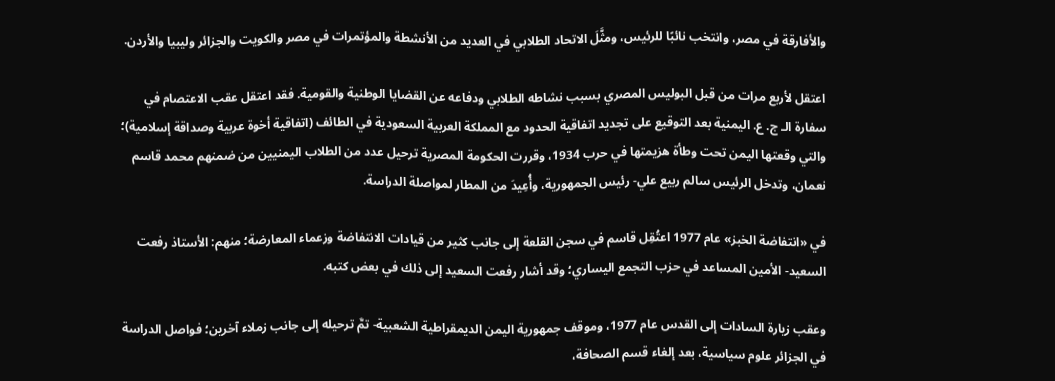والأفارقة في مصر، وانتخب نائبًا للرئيس، ومثَّلَ الاتحاد الطلابي في العديد من الأنشطة والمؤتمرات في مصر والكويت والجزائر وليبيا والأردن.

اعتقل لأربع مرات من قبل البوليس المصري بسبب نشاطه الطلابي ودفاعه عن القضايا الوطنية والقومية. فقد اعتقل عقب الاعتصام في سفارة الـ ج. ع. اليمنية بعد التوقيع على تجديد اتفاقية الحدود مع المملكة العربية السعودية في الطائف (اتفاقية أخوة عربية وصداقة إسلامية)؛ والتي وقعتها اليمن تحت وطأة هزيمتها في حرب 1934، وقررت الحكومة المصرية ترحيل عدد من الطلاب اليمنيين من ضمنهم محمد قاسم نعمان، وتدخل الرئيس سالم ربيع علي- رئيس الجمهورية، وأُعِيدَ من المطار لمواصلة الدراسة.

في «انتفاضة الخبز» عام 1977 اعتُقِل قاسم في سجن القلعة إلى جانب كثير من قيادات الانتفاضة وزعماء المعارضة؛ منهم: الأستاذ رفعت السعيد- الأمين المساعد في حزب التجمع اليساري؛ وقد أشار رفعت السعيد إلى ذلك في بعض كتبه.

وعقب زيارة السادات إلى القدس عام 1977، وموقف جمهورية اليمن الديمقراطية الشعبية- تمَّ ترحيله إلى جانب زملاء آخرين؛ فواصل الدراسة في الجزائر علوم سياسية، بعد إلغاء قسم الصحافة،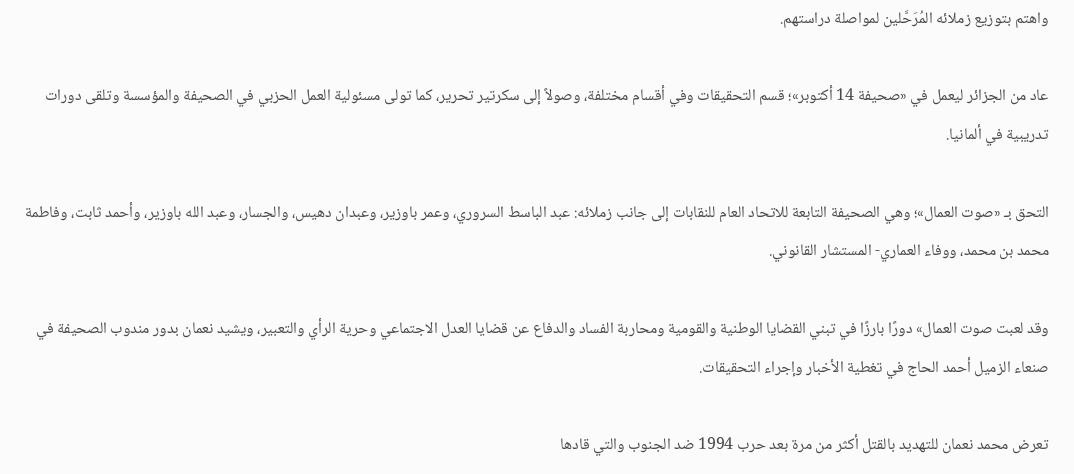واهتم بتوزيع زملائه المُرَحَّلين لمواصلة دراستهم.

عاد من الجزائر ليعمل في «صحيفة 14 أكتوبر»؛ قسم التحقيقات وفي أقسام مختلفة، وصولاً إلى سكرتير تحرير، كما تولى مسئولية العمل الحزبي في الصحيفة والمؤسسة وتلقى دورات تدريبية في ألمانيا.

التحق بـ «صوت العمال»؛ وهي الصحيفة التابعة للاتحاد العام للنقابات إلى جانب زملائه: عبد الباسط السروري، وعمر باوزير، وعبدان دهيس، والجسار، وعبد الله باوزير، وأحمد ثابت، وفاطمة محمد بن محمد، ووفاء العماري- المستشار القانوني.

وقد لعبت صوت العمال» دورًا بارزًا في تبني القضايا الوطنية والقومية ومحاربة الفساد والدفاع عن قضايا العدل الاجتماعي وحرية الرأي والتعبير، ويشيد نعمان بدور مندوب الصحيفة في صنعاء الزميل أحمد الحاج في تغطية الأخبار وإجراء التحقيقات.

تعرض محمد نعمان للتهديد بالقتل أكثر من مرة بعد حرب 1994 ضد الجنوب والتي قادها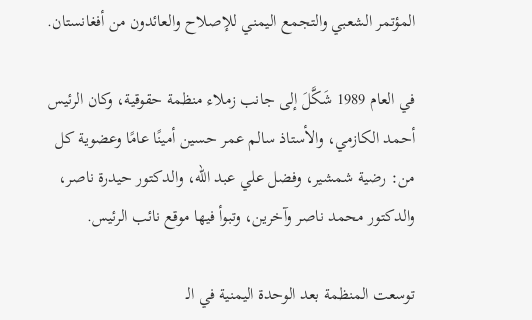المؤتمر الشعبي والتجمع اليمني للإصلاح والعائدون من أفغانستان.

في العام 1989 شَكَّلَ إلى جانب زملاء منظمة حقوقية، وكان الرئيس أحمد الكازمي، والأستاذ سالم عمر حسين أمينًا عامًا وعضوية كل من: رضية شمشير، وفضل علي عبد الله، والدكتور حيدرة ناصر، والدكتور محمد ناصر وآخرين، وتبوأ فيها موقع نائب الرئيس.

توسعت المنظمة بعد الوحدة اليمنية في الـ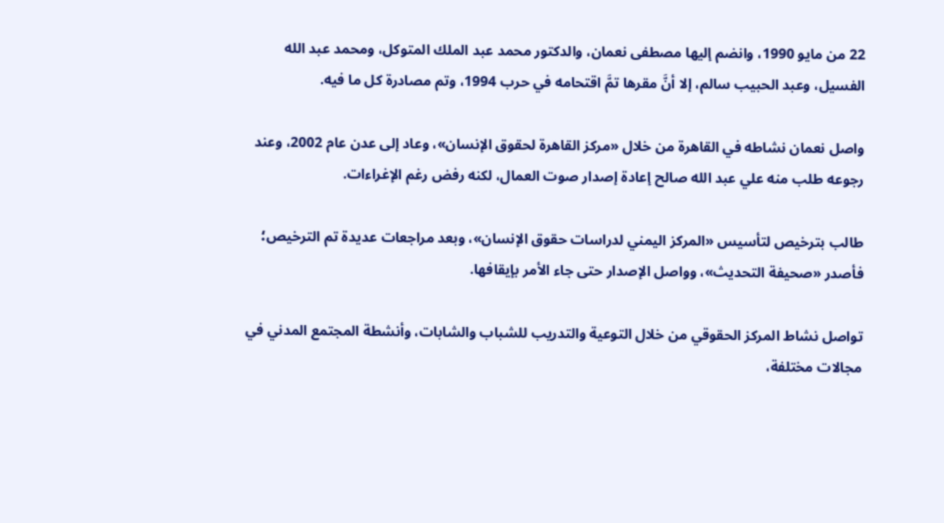22 من مايو 1990، وانضم إليها مصطفى نعمان، والدكتور محمد عبد الملك المتوكل، ومحمد عبد الله الفسيل، وعبد الحبيب سالم، إلا أنَّ مقرها تمَّ اقتحامه في حرب 1994، وتم مصادرة كل ما فيه.

واصل نعمان نشاطه في القاهرة من خلال «مركز القاهرة لحقوق الإنسان»، وعاد إلى عدن عام 2002، وعند رجوعه طلب منه علي عبد الله صالح إعادة إصدار صوت العمال، لكنه رفض رغم الإغراءات.

طالب بترخيص لتأسيس «المركز اليمني لدراسات حقوق الإنسان»، وبعد مراجعات عديدة تم الترخيص؛ فأصدر «صحيفة التحديث»، وواصل الإصدار حتى جاء الأمر بإيقافها.

تواصل نشاط المركز الحقوقي من خلال التوعية والتدريب للشباب والشابات، وأنشطة المجتمع المدني في مجالات مختلفة،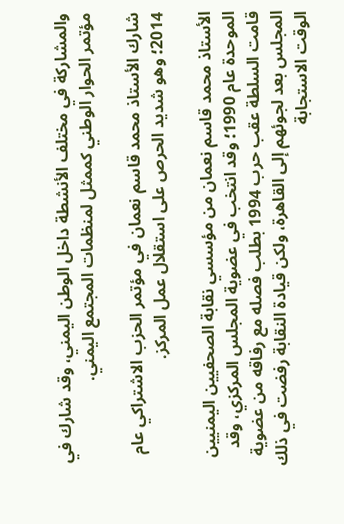والمشاركة في مختلف الأنشطة داخل الوطن اليمني، وقد شارك في مؤتمر الحوار الوطني كممثل لمنظمات المجتمع اليمني.

شارك الأستاذ محمد قاسم نعمان في مؤتمر الحزب الاشتراكي عام 2014؛ وهو شديد الحرص على استقلال عمل المركز.

الأستاذ محمد قاسم نعمان من مؤسسي نقابة الصحفيين اليمنيين الموحدة عام 1990؛ وقد انتخب في عضوية المجلس المركزي، وقد قامت السلطة عقب حرب 1994 بطلب فصله مع رفاقه من عضوية المجلس بعد لجوئهم إلى القاهرة، ولكن قيادة النقابة رفضت في ذلك الوقت الاستجابة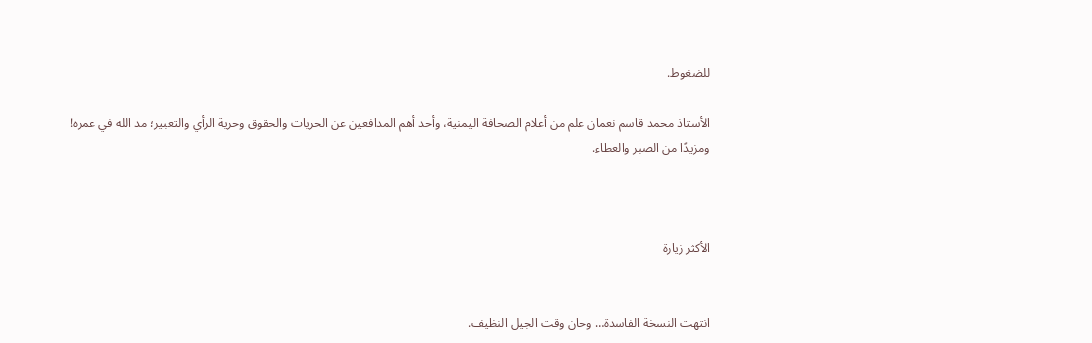للضغوط.

الأستاذ محمد قاسم نعمان علم من أعلام الصحافة اليمنية، وأحد أهم المدافعين عن الحريات والحقوق وحرية الرأي والتعبير؛ مد الله في عمره! ومزيدًا من الصبر والعطاء.



الأكثر زيارة


انتهت النسخة الفاسدة… وحان وقت الجيل النظيف.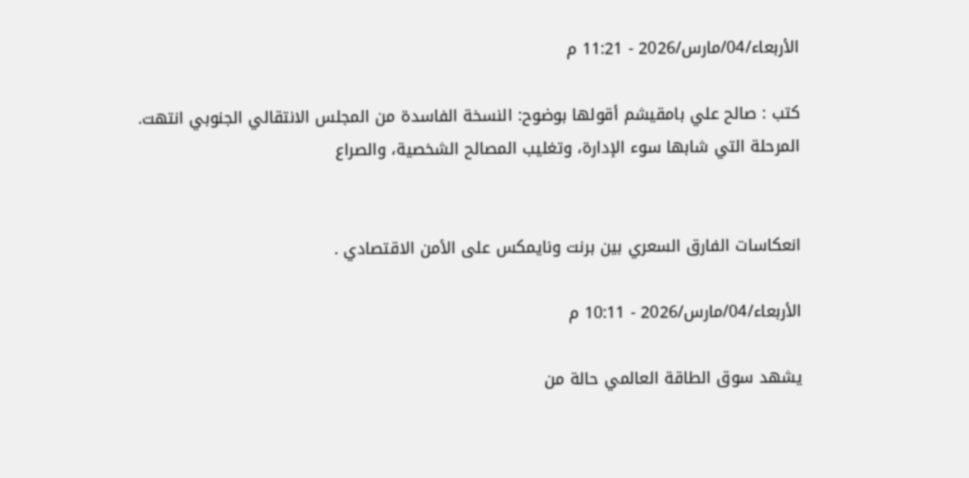الأربعاء/04/مارس/2026 - 11:21 م

كتب : صالح علي بامقيشم أقولها بوضوح: النسخة الفاسدة من المجلس الانتقالي الجنوبي انتهت. المرحلة التي شابها سوء الإدارة، وتغليب المصالح الشخصية، والصراع


انعكاسات الفارق السعري بين برنت ونايمكس على الأمن الاقتصادي .

الأربعاء/04/مارس/2026 - 10:11 م

يشهد سوق الطاقة العالمي حالة من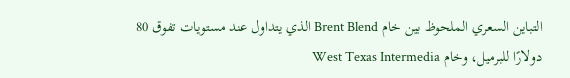التباين السعري الملحوظ بين خام Brent Blend الذي يتداول عند مستويات تفوق 80 دولارًا للبرميل، وخام West Texas Intermedia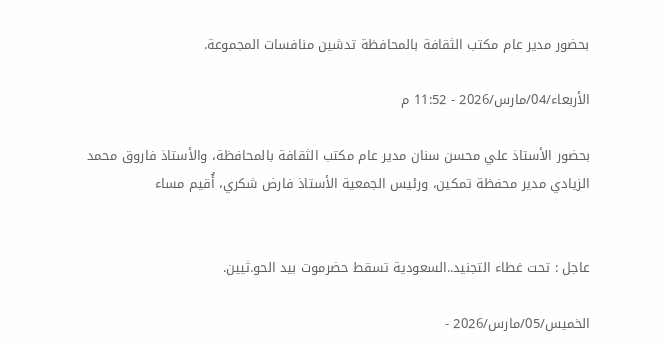بحضور مدير عام مكتب الثقافة بالمحافظة تدشين منافسات المجموعة.

الأربعاء/04/مارس/2026 - 11:52 م

بحضور الأستاذ علي محسن سنان مدير عام مكتب الثقافة بالمحافظة، والأستاذ فاروق محمد الزيادي مدير محفظة تمكين، ورئيس الجمعية الأستاذ فارض شكري، أُقيم مساء


عاجل : تحت غطاء التجنيد..السعودية تسقط حضرموت بيد الحو.ثيين.

الخميس/05/مارس/2026 -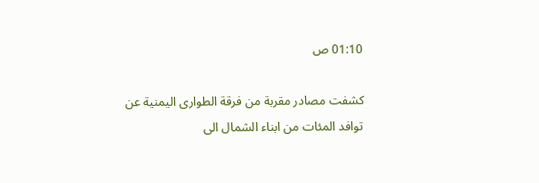01:10 ص

كشفت مصادر مقربة من فرقة الطوارى اليمنية عن توافد المئات من ابناء الشمال الى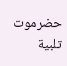حضرموت تلبية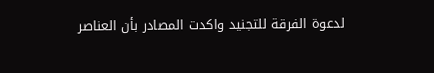لدعوة الفرقة للتجنيد واكدت المصادر بأن العناصر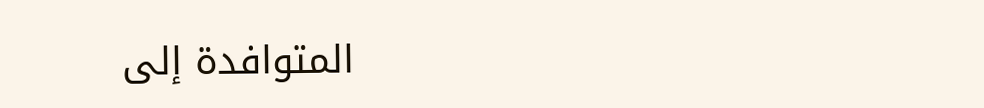المتوافدة إلى